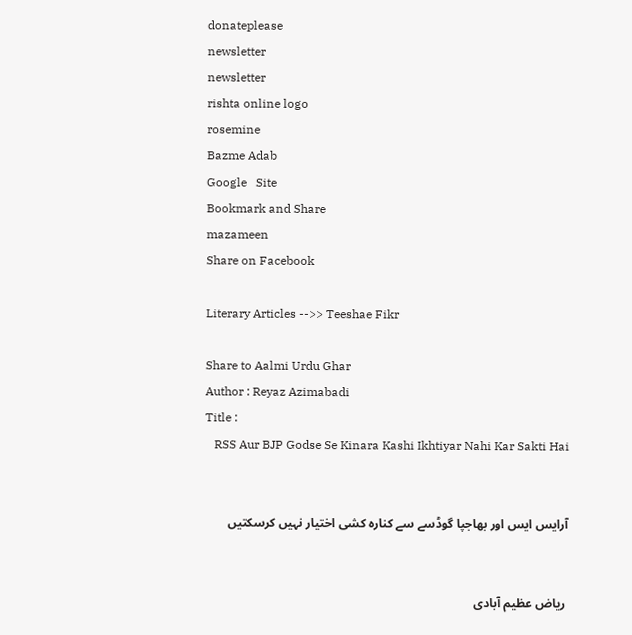donateplease
newsletter
newsletter
rishta online logo
rosemine
Bazme Adab
Google   Site
Bookmark and Share
mazameen
Share on Facebook

Literary Articles -->> Teeshae Fikr

Share to Aalmi Urdu Ghar
Author : Reyaz Azimabadi
Title :
   RSS Aur BJP Godse Se Kinara Kashi Ikhtiyar Nahi Kar Sakti Hai


آرایس ایس اور بھاجپا گوڈسے سے کنارہ کشی اختیار نہیں کرسکتیں


 ریاض عظیم آبادی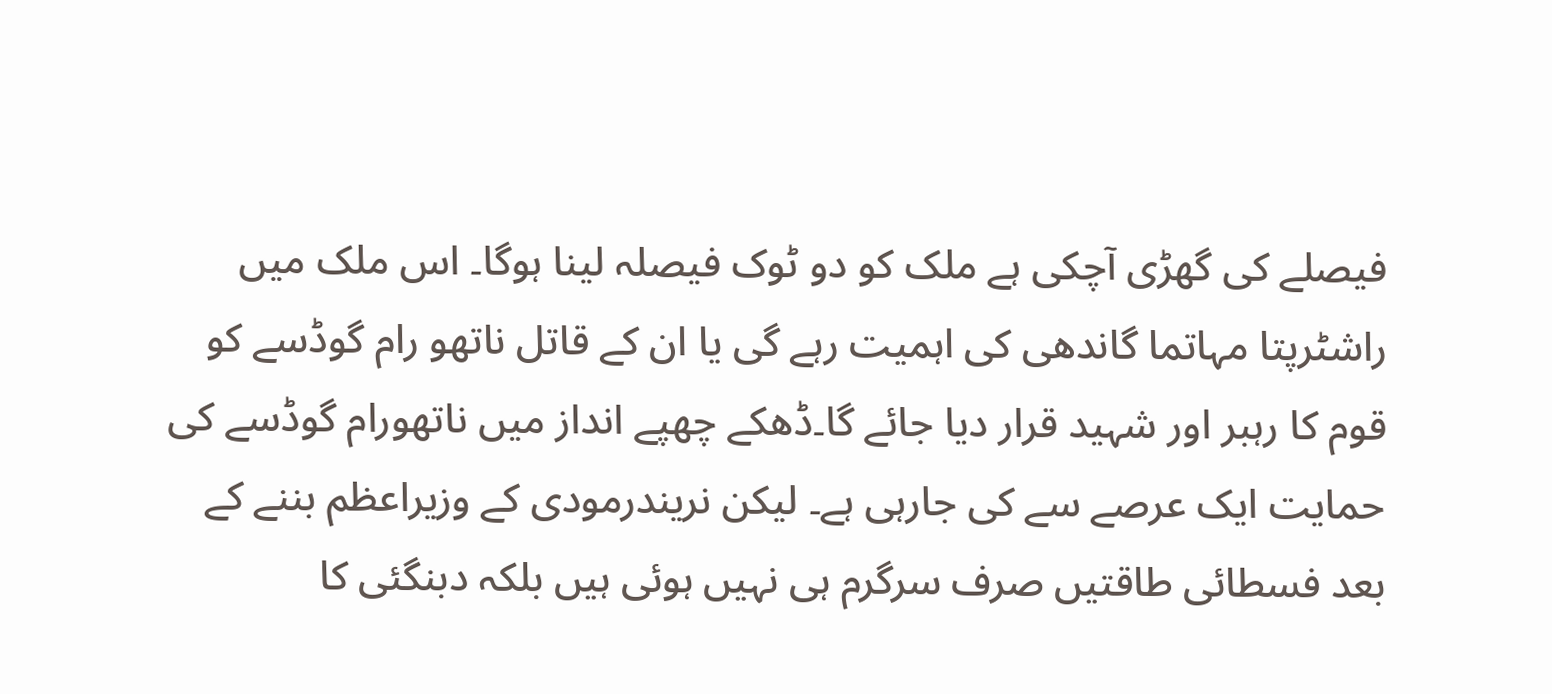فیصلے کی گھڑی آچکی ہے ملک کو دو ٹوک فیصلہ لینا ہوگا۔ اس ملک میں راشٹرپتا مہاتما گاندھی کی اہمیت رہے گی یا ان کے قاتل ناتھو رام گوڈسے کو قوم کا رہبر اور شہید قرار دیا جائے گا۔ڈھکے چھپے انداز میں ناتھورام گوڈسے کی حمایت ایک عرصے سے کی جارہی ہے۔ لیکن نریندرمودی کے وزیراعظم بننے کے بعد فسطائی طاقتیں صرف سرگرم ہی نہیں ہوئی ہیں بلکہ دبنگئی کا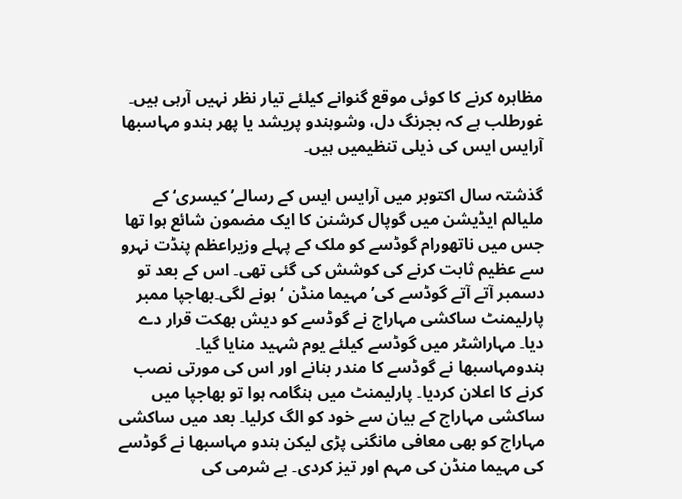مظاہرہ کرنے کا کوئی موقع گنوانے کیلئے تیار نظر نہیں آرہی ہیں۔ غورطلب ہے کہ بجرنگ دل، وشوہندو پریشد یا پھر ہندو مہاسبھا آرایس ایس کی ذیلی تنظیمیں ہیں۔

گذشتہ سال اکتوبر میں آرایس ایس کے رسالے’ کیسری‘ کے ملیالم ایڈیشن میں گوپال کرشنن کا ایک مضمون شائع ہوا تھا جس میں ناتھورام گوڈسے کو ملک کے پہلے وزیراعظم پنڈت نہرو سے عظیم ثابت کرنے کی کوشش کی گئی تھی۔ اس کے بعد تو دسمبر آتے آتے گوڈسے کی’ مہیما منڈن ‘ہونے لگی۔بھاجپا ممبر پارلیمنٹ ساکشی مہاراج نے گوڈسے کو دیش بھکت قرار دے دیا۔ مہاراشٹر میں گوڈسے کیلئے یوم شہید منایا گیا۔ ہندومہاسبھا نے گوڈسے کا مندر بنانے اور اس کی مورتی نصب کرنے کا اعلان کردیا۔ پارلیمنٹ میں ہنگامہ ہوا تو بھاجپا میں ساکشی مہاراج کے بیان سے خود کو الگ کرلیا۔ بعد میں ساکشی مہاراج کو بھی معافی مانگنی پڑی لیکن ہندو مہاسبھا نے گوڈسے کی مہیما منڈن کی مہم اور تیز کردی۔ بے شرمی کی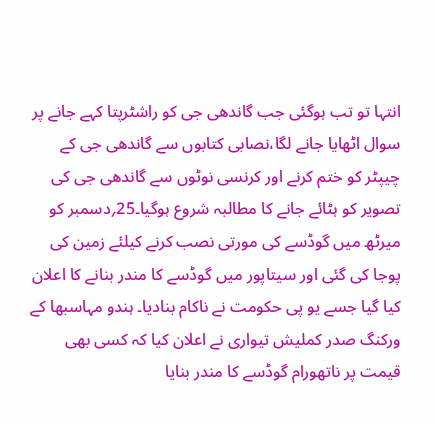انتہا تو تب ہوگئی جب گاندھی جی کو راشٹرپتا کہے جانے پر سوال اٹھایا جانے لگا،نصابی کتابوں سے گاندھی جی کے چیپٹر کو ختم کرنے اور کرنسی نوٹوں سے گاندھی جی کی تصویر کو ہٹائے جانے کا مطالبہ شروع ہوگیا۔25؍دسمبر کو میرٹھ میں گوڈسے کی مورتی نصب کرنے کیلئے زمین کی پوجا کی گئی اور سیتاپور میں گوڈسے کا مندر بنانے کا اعلان کیا گیا جسے یو پی حکومت نے ناکام بنادیا۔ ہندو مہاسبھا کے ورکنگ صدر کملیش تیواری نے اعلان کیا کہ کسی بھی قیمت پر ناتھورام گوڈسے کا مندر بنایا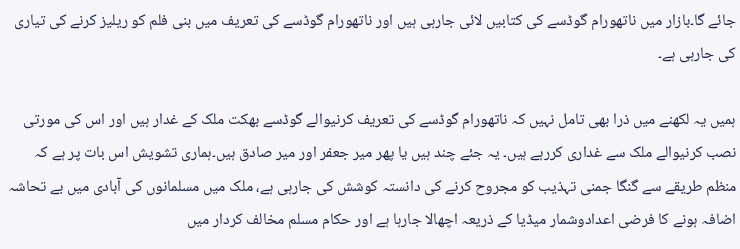جائے گا۔بازار میں ناتھورام گوڈسے کی کتابیں لائی جارہی ہیں اور ناتھورام گوڈسے کی تعریف میں بنی فلم کو ریلیز کرنے کی تیاری کی جارہی ہے۔

ہمیں یہ لکھنے میں ذرا بھی تامل نہیں کہ ناتھورام گوڈسے کی تعریف کرنیوالے گوڈسے بھکت ملک کے غدار ہیں اور اس کی مورتی نصب کرنیوالے ملک سے غداری کررہے ہیں۔ یہ جئے چند ہیں یا پھر میر جعفر اور میر صادق ہیں۔ہماری تشویش اس بات پر ہے کہ منظم طریقے سے گنگا جمنی تہذیب کو مجروح کرنے کی دانستہ کوشش کی جارہی ہے، ملک میں مسلمانوں کی آبادی میں بے تحاشہ اضافہ ہونے کا فرضی اعدادوشمار میڈیا کے ذریعہ اچھالا جارہا ہے اور حکام مسلم مخالف کردار میں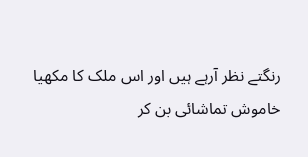رنگتے نظر آرہے ہیں اور اس ملک کا مکھیا خاموش تماشائی بن کر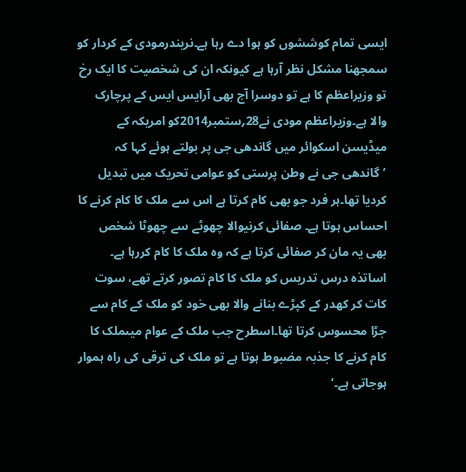ایسی تمام کوششوں کو ہوا دے رہا ہے۔نریندرمودی کے کردار کو سمجھنا مشکل نظر آرہا ہے کیونکہ ان کی شخصیت کا ایک رخ تو وزیراعظم کا ہے تو دوسرا آج بھی آرایس ایس کے پرچارک والا ہے۔وزیراعظم مودی نے28؍ستمبر2014کو امریکہ کے میڈیسن اسکوائر میں گاندھی جی پر بولتے ہوئے کہا کہ ’گاندھی جی نے وطن پرستی کو عوامی تحریک میں تبدیل کردیا تھا۔ہر فرد جو بھی کام کرتا ہے اس سے ملک کا کام کرنے کا احساس ہوتا ہے۔ صفائی کرنیوالا چھوٹے سے چھوٹا شخص بھی یہ مان کر صفائی کرتا ہے کہ وہ ملک کا کام کررہا ہے۔ اساتذہ درس تدریس کو ملک کا کام تصور کرتے تھے، سوت کات کر کھدر کے کپڑے بنانے والا بھی خود کو ملک کے کام سے جڑا محسوس کرتا تھا۔اسطرح جب ملک کے عوام میںملک کا کام کرنے کا جذبہ مضبوط ہوتا ہے تو ملک کی ترقی کی راہ ہموار ہوجاتی ہے۔‘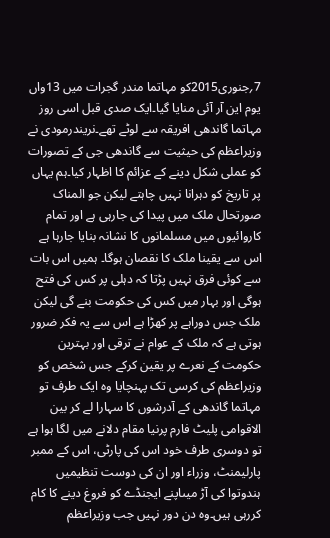7؍جنوری2015کو مہاتما مندر گجرات میں 13واں یوم این آر آئی منایا گیا۔ایک صدی قبل اسی روز مہاتما گاندھی افریقہ سے لوٹے تھے۔نریندرمودی نے وزیراعظم کی حیثیت سے گاندھی جی کے تصورات کو عملی شکل دینے کے عزائم کا اظہار کیا۔ہم یہاں پر تاریخ کو دہرانا نہیں چاہتے لیکن جو المناک صورتحال ملک میں پیدا کی جارہی ہے اور تمام کاروائیوں میں مسلمانوں کا نشانہ بنایا جارہا ہے اس سے یقینا ملک کا نقصان ہوگا۔ ہمیں اس بات سے کوئی فرق نہیں پڑتا کہ دہلی پر کس کی فتح ہوگی اور بہار میں کس کی حکومت بنے گی لیکن ملک جس دوراہے پر کھڑا ہے اس سے یہ فکر ضرور ہوتی ہے کہ ملک کے عوام نے ترقی اور بہترین حکومت کے نعرے پر یقین کرکے جس شخص کو وزیراعظم کی کرسی تک پہنچایا وہ ایک طرف تو مہاتما گاندھی کے آدرشوں کا سہارا لے کر بین الاقوامی پلیٹ فارم پرنیا مقام دلانے میں لگا ہوا ہے تو دوسری طرف خود اس کی پارٹی، اس کے ممبر پارلیمنٹ، وزراء اور ان کی دوست تنظیمیں ہندوتوا کی آڑ میںاپنے ایجنڈے کو فروغ دینے کا کام کررہی ہیں۔وہ دن دور نہیں جب وزیراعظم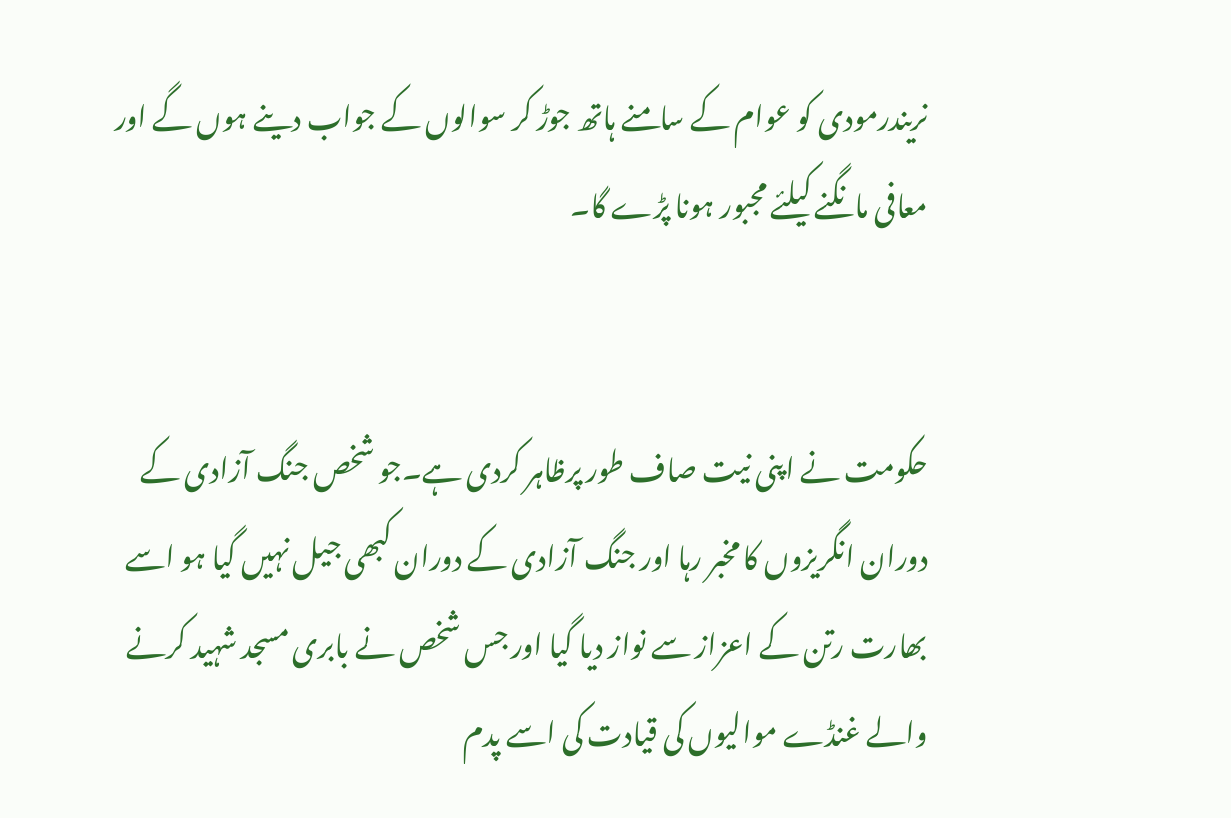نریندرمودی کو عوام کے سامنے ہاتھ جوڑ کر سوالوں کے جواب دینے ہوں گے اور معافی مانگنے کیلئے مجبور ہونا پڑے گا۔


حکومت نے اپنی نیت صاف طور پرظاہر کردی ہے۔جو شخص جنگ آزادی کے دوران انگریزوں کا مخبر رہا اور جنگ آزادی کے دوران کبھی جیل نہیں گیا ہو اسے بھارت رتن کے اعزاز سے نواز دیا گیا اور جس شخص نے بابری مسجد شہید کرنے والے غنڈے موالیوں کی قیادت کی اسے پدم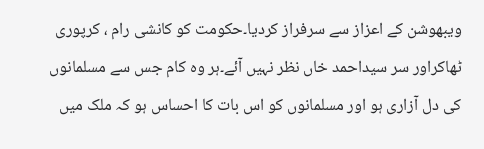ویبھوشن کے اعزاز سے سرفراز کردیا۔حکومت کو کانشی رام ، کرپوری ٹھاکراور سر سیداحمد خاں نظر نہیں آئے۔ہر وہ کام جس سے مسلمانوں کی دل آزاری ہو اور مسلمانوں کو اس بات کا احساس ہو کہ ملک میں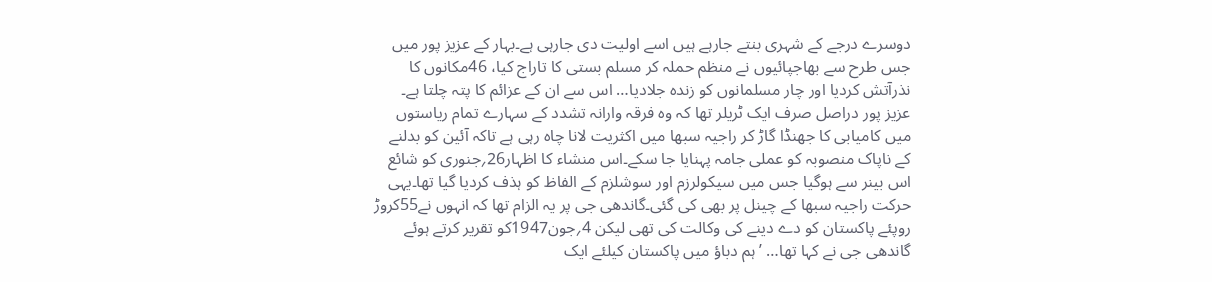دوسرے درجے کے شہری بنتے جارہے ہیں اسے اولیت دی جارہی ہے۔بہار کے عزیز پور میں جس طرح سے بھاجپائیوں نے منظم حملہ کر مسلم بستی کا تاراج کیا، 46مکانوں کا نذرآتش کردیا اور چار مسلمانوں کو زندہ جلادیا… اس سے ان کے عزائم کا پتہ چلتا ہے۔ عزیز پور دراصل صرف ایک ٹریلر تھا کہ وہ فرقہ وارانہ تشدد کے سہارے تمام ریاستوں میں کامیابی کا جھنڈا گاڑ کر راجیہ سبھا میں اکثریت لانا چاہ رہی ہے تاکہ آئین کو بدلنے کے ناپاک منصوبہ کو عملی جامہ پہنایا جا سکے۔اس منشاء کا اظہار26؍جنوری کو شائع اس بینر سے ہوگیا جس میں سیکولرزم اور سوشلزم کے الفاظ کو ہذف کردیا گیا تھا۔یہی حرکت راجیہ سبھا کے چینل پر بھی کی گئی۔گاندھی جی پر یہ الزام تھا کہ انہوں نے55کروڑ روپئے پاکستان کو دے دینے کی وکالت کی تھی لیکن 4؍جون1947کو تقریر کرتے ہوئے گاندھی جی نے کہا تھا… ’ہم دباؤ میں پاکستان کیلئے ایک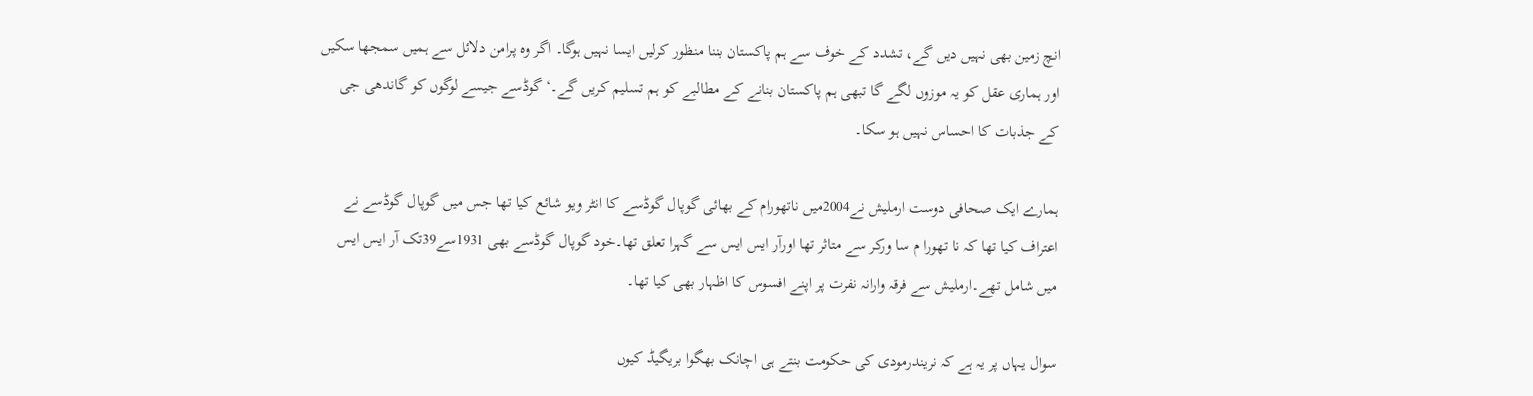انچ زمین بھی نہیں دیں گے، تشدد کے خوف سے ہم پاکستان بننا منظور کرلیں ایسا نہیں ہوگا۔ اگر وہ پرامن دلائل سے ہمیں سمجھا سکیں اور ہماری عقل کو یہ موزوں لگے گا تبھی ہم پاکستان بنانے کے مطالبے کو ہم تسلیم کریں گے۔‘ گوڈسے جیسے لوگوں کو گاندھی جی کے جذبات کا احساس نہیں ہو سکا۔

ہمارے ایک صحافی دوست ارملیش نے2004میں ناتھورام کے بھائی گوپال گوڈسے کا انٹر ویو شائع کیا تھا جس میں گوپال گوڈسے نے اعتراف کیا تھا کہ نا تھورا م سا ورکر سے متاثر تھا اورآر ایس ایس سے گہرا تعلق تھا۔خود گوپال گوڈسے بھی 1931سے39تک آر ایس ایس میں شامل تھے۔ارملیش سے فرقہ وارانہ نفرت پر اپنے افسوس کا اظہار بھی کیا تھا۔

سوال یہاں پر یہ ہے کہ نریندرمودی کی حکومت بنتے ہی اچانک بھگوا بریگیڈ کیوں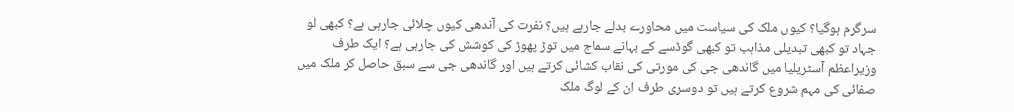سرگرم ہوگیا؟ کیوں ملک کی سیاست میں محاورے بدلے جارہے ہیں؟ نفرت کی آندھی کیوں چلائی جارہی ہے؟ کبھی لو جہاد تو کبھی تبدیلی مذاہب تو کبھی گوڈسے کے بہانے سماج میں توڑ پھوڑ کی کوشش کی جارہی ہے؟ ایک طرف وزیراعظم آسٹریلیا میں گاندھی جی کی مورتی کی نقاب کشائی کرتے ہیں اور گاندھی جی سے سبق حاصل کر ملک میں صفائی کی مہم شروع کرتے ہیں تو دوسری طرف ان کے لوگ ملک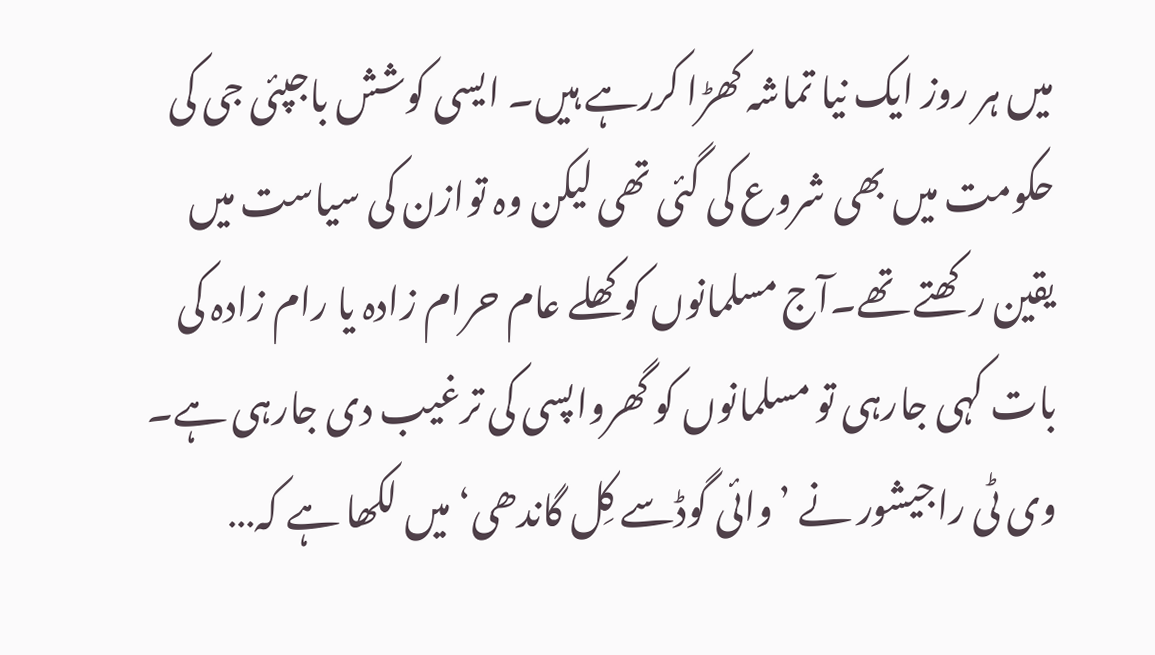میں ہر روز ایک نیا تماشہ کھڑا کررہے ہیں۔ ایسی کوشش باجپئی جی کی حکومت میں بھی شروع کی گئی تھی لیکن وہ توازن کی سیاست میں یقین رکھتے تھے۔آج مسلمانوں کو کھلے عام حرام زادہ یا رام زادہ کی بات کہی جارہی تو مسلمانوں کو گھرواپسی کی ترغیب دی جارہی ہے۔ وی ٹی راجیشور نے ’وائی گوڈسے کِل گاندھی‘ میں لکھا ہے کہ…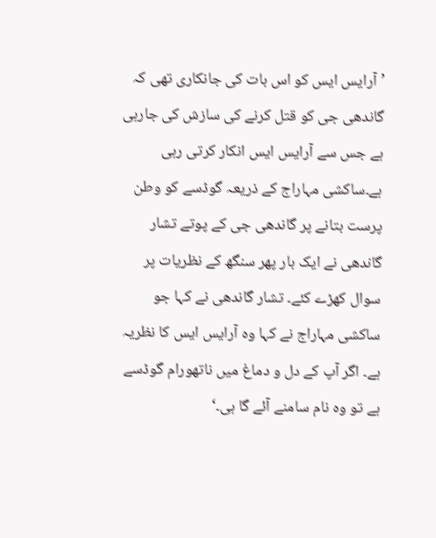’آرایس ایس کو اس بات کی جانکاری تھی کہ گاندھی جی کو قتل کرنے کی سازش کی جارہی ہے جس سے آرایس ایس انکار کرتی رہی ہے۔ساکشی مہاراج کے ذریعہ گوڈسے کو وطن پرست بتانے پر گاندھی جی کے پوتے تشار گاندھی نے ایک بار پھر سنگھ کے نظریات پر سوال کھڑے کئے۔ تشار گاندھی نے کہا جو ساکشی مہاراج نے کہا وہ آرایس ایس کا نظریہ ہے۔ اگر آپ کے دل و دماغ میں ناتھورام گوڈسے ہے تو وہ نام سامنے آئے گا ہی۔‘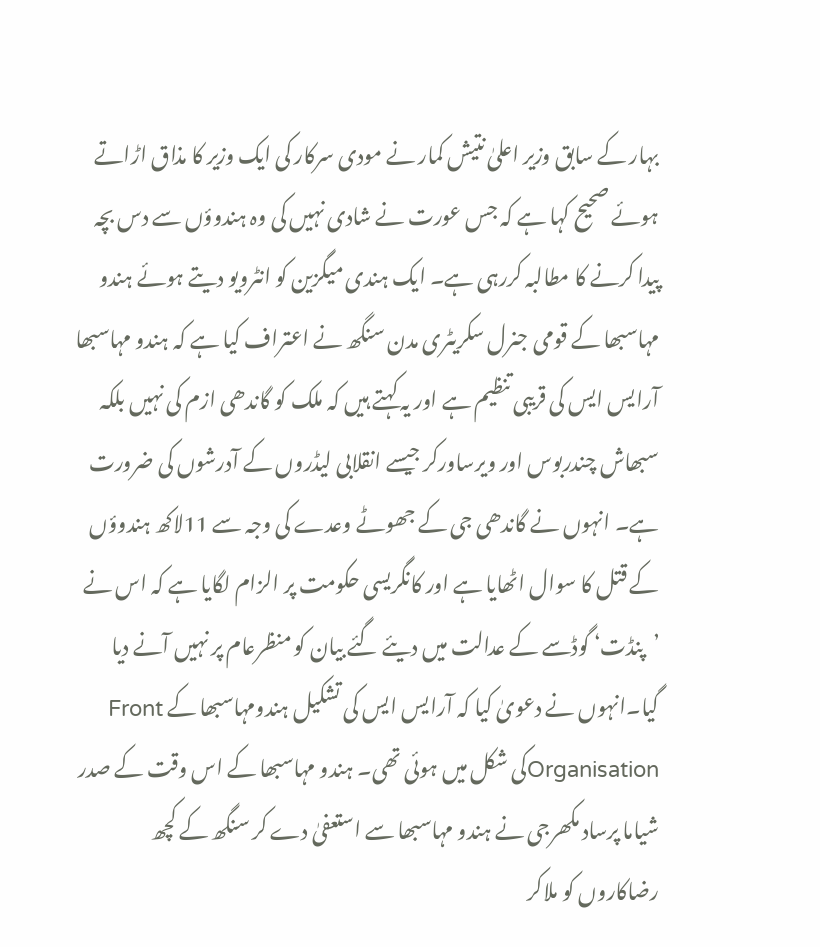بہار کے سابق وزیر اعلیٰ نتیش کمار نے مودی سرکار کی ایک وزیر کا مذاق اڑاتے ہوئے صحیح کہا ہے کہ جس عورت نے شادی نہیں کی وہ ہندوؤں سے دس بچہ پیدا کرنے کا مطالبہ کررہی ہے۔ ایک ہندی میگزین کو انٹرویو دیتے ہوئے ہندو مہاسبھا کے قومی جنرل سکریٹری مدن سنگھ نے اعتراف کیا ہے کہ ہندو مہاسبھا آرایس ایس کی قریبی تنظیم ہے اور یہ کہتے ہیں کہ ملک کو گاندھی ازم کی نہیں بلکہ سبھاش چندربوس اور ویرساورکر جیسے انقلابی لیڈروں کے آدرشوں کی ضرورت ہے۔ انہوں نے گاندھی جی کے جھوٹے وعدے کی وجہ سے 11لاکھ ہندوؤں کے قتل کا سوال اٹھایا ہے اور کانگریسی حکومت پر الزام لگایا ہے کہ اس نے ’پنڈت‘ گوڈسے کے عدالت میں دیئے گئے بیان کو منظرعام پر نہیں آنے دیا گیا۔انہوں نے دعویٰ کیا کہ آرایس ایس کی تشکیل ہندومہاسبھا کے Front Organisationکی شکل میں ہوئی تھی۔ ہندو مہاسبھا کے اس وقت کے صدر شیاما پرساد مکھرجی نے ہندو مہاسبھا سے استعفیٰ دے کر سنگھ کے کچھ رضاکاروں کو ملاکر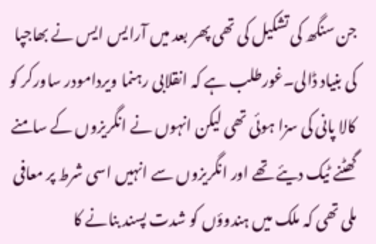جن سنگھ کی تشکیل کی تھی پھر بعد میں آرایس ایس نے بھاجپا کی بنیاد ڈالی۔غورطلب ہے کہ انقلابی رہنما ویردامودر ساورکر کو کالا پانی کی سزا ہوئی تھی لیکن انہوں نے انگریزوں کے سامنے گھٹنے ٹیک دیئے تھے اور انگریزوں سے انہیں اسی شرط پر معافی ملی تھی کہ ملک میں ہندوؤں کو شدت پسند بنانے کا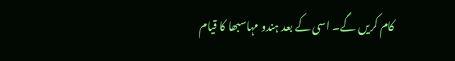کام کریں گے۔ اسی کے بعد ہندو مہاسبھا کا قیام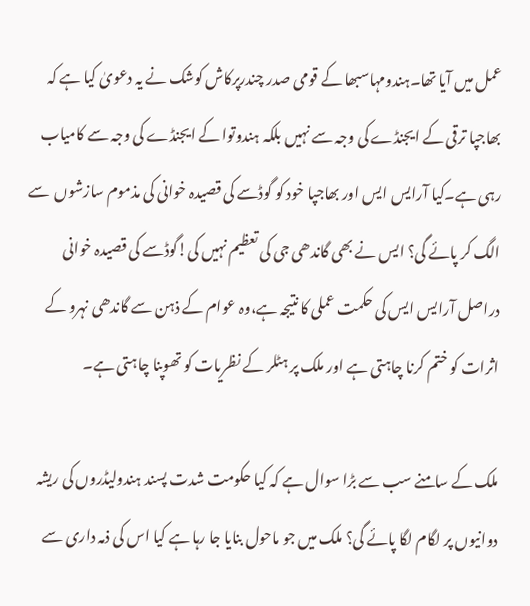عمل میں آیا تھا۔ہندومہاسبھا کے قومی صدر چندرپرکاش کوشک نے یہ دعویٰ کیا ہے کہ بھاجپا ترقی کے ایجنڈے کی وجہ سے نہیں بلکہ ہندوتوا کے ایجنڈے کی وجہ سے کامیاب رہی ہے۔کیا آرایس ایس اور بھاجپا خود کو گوڈسے کی قصیدہ خوانی کی مذموم سازشوں  سے الگ کر پائے گی؟ ایس نے بھی گاندھی جی کی تعظیم نہیں کی!گوڈسے کی قصیدہ خوانی دراصل آرایس ایس کی حکمت عملی کا نتیجہ ہے،وہ عوام کے ذہن سے گاندھی نہرو کے اثرات کو ختم کرنا چاہتی ہے اور ملک پر ہٹلر کے نظریات کو تھوپنا چاہتی ہے۔

ملک کے سامنے سب سے بڑا سوال ہے کہ کیا حکومت شدت پسند ہندولیڈروں کی ریشہ دوانیوں پر لگام لگا پائے گی؟ ملک میں جو ماحول بنایا جا رہا ہے کیا اس کی ذمہ داری سے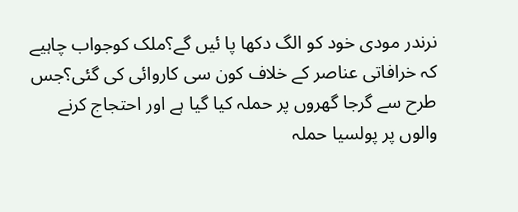نرندر مودی خود کو الگ دکھا پا ئیں گے؟ملک کوجواب چاہیے کہ خرافاتی عناصر کے خلاف کون سی کاروائی کی گئی؟جس طرح سے گرجا گھروں پر حملہ کیا گیا ہے اور احتجاج کرنے والوں پر پولسیا حملہ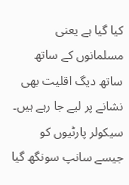کیا گیا ہے یعنی مسلمانوں کے ساتھ ساتھ دیگ اقلیت بھی نشانے پر لیے جا رہے ہیں۔ سیکولر پارٹیوں کو جیسے سانپ سونگھ گیا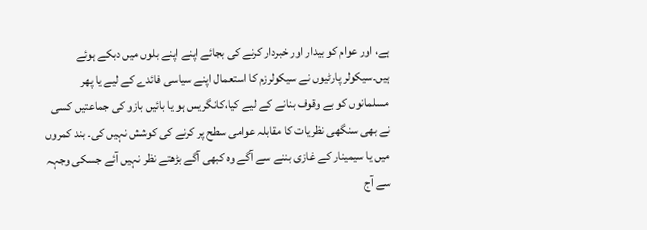ہے، اور عوام کو بیدار اور خبردار کرنے کی بجائے اپنے اپنے بلوں میں دبکے ہوئے ہیں۔سیکولر پارٹیوں نے سیکولرزم کا استعمال اپنے سیاسی فائدے کے لیے یا پھر مسلمانوں کو بے وقوف بنانے کے لیے کیا،کانگریس ہو یا بائیں بازو کی جماعتیں کسی نے بھی سنگھی نظریات کا مقابلہ عوامی سطح پر کرنے کی کوشش نہیں کی۔ بند کمروں میں یا سیمینار کے غازی بننے سے آگے وہ کبھی آگے بڑھتے نظر نہیں آئے جسکی وجہہ سے آج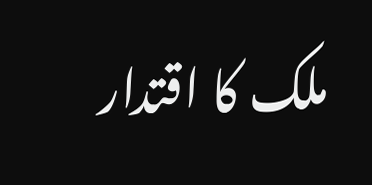ملک کا اقتدار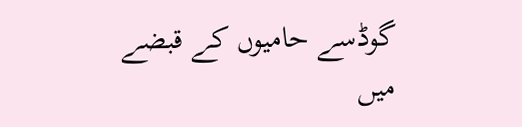گوڈسے حامیوں کے قبضے میں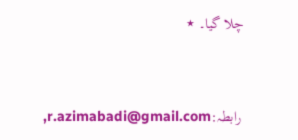چلا گیا۔ ٭


 رابطہ:r.azimabadi@gmail.com,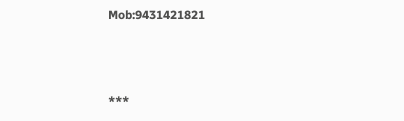Mob:9431421821



***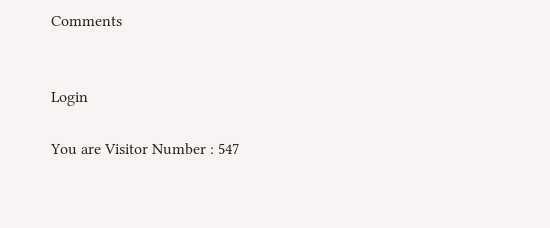Comments


Login

You are Visitor Number : 547